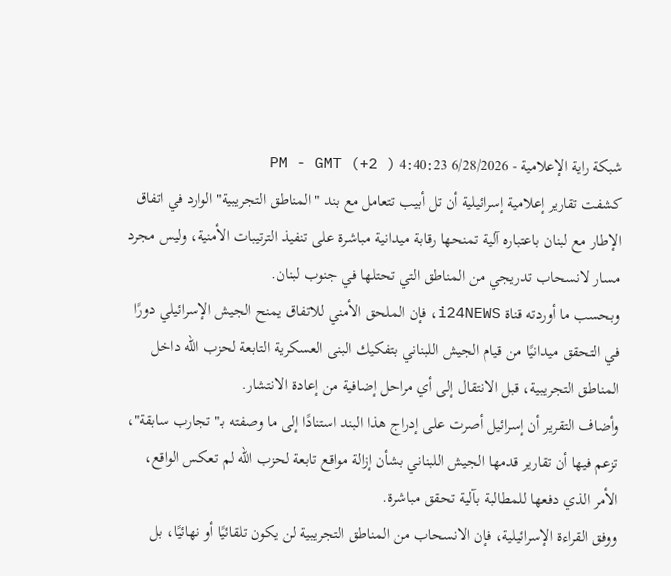شبكة راية الإعلامية - 6/28/2026 4:40:23 PM - GMT (+2 )
كشفت تقارير إعلامية إسرائيلية أن تل أبيب تتعامل مع بند "المناطق التجريبية" الوارد في اتفاق الإطار مع لبنان باعتباره آلية تمنحها رقابة ميدانية مباشرة على تنفيذ الترتيبات الأمنية، وليس مجرد مسار لانسحاب تدريجي من المناطق التي تحتلها في جنوب لبنان.
وبحسب ما أوردته قناة i24NEWS، فإن الملحق الأمني للاتفاق يمنح الجيش الإسرائيلي دورًا في التحقق ميدانيًا من قيام الجيش اللبناني بتفكيك البنى العسكرية التابعة لحزب الله داخل المناطق التجريبية، قبل الانتقال إلى أي مراحل إضافية من إعادة الانتشار.
وأضاف التقرير أن إسرائيل أصرت على إدراج هذا البند استنادًا إلى ما وصفته بـ"تجارب سابقة"، تزعم فيها أن تقارير قدمها الجيش اللبناني بشأن إزالة مواقع تابعة لحزب الله لم تعكس الواقع، الأمر الذي دفعها للمطالبة بآلية تحقق مباشرة.
ووفق القراءة الإسرائيلية، فإن الانسحاب من المناطق التجريبية لن يكون تلقائيًا أو نهائيًا، بل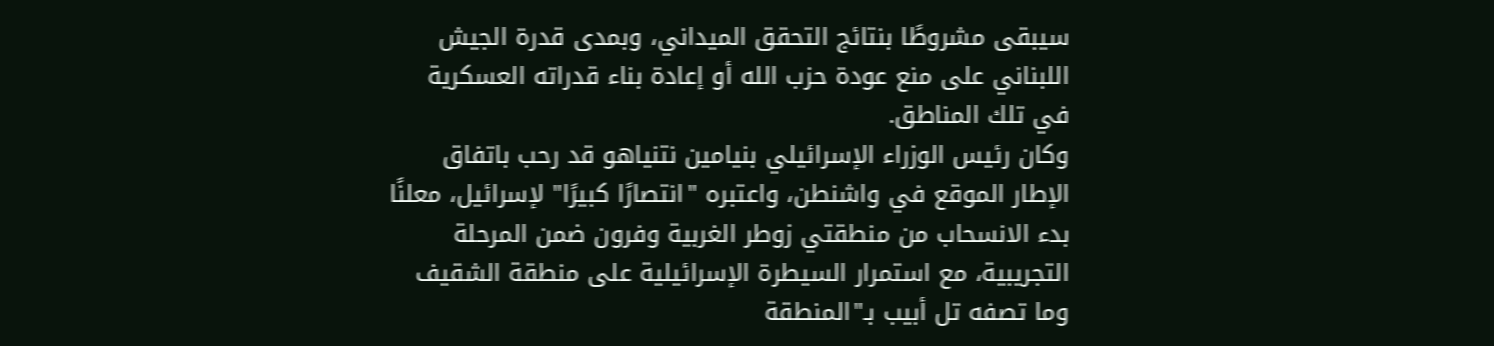سيبقى مشروطًا بنتائج التحقق الميداني، وبمدى قدرة الجيش اللبناني على منع عودة حزب الله أو إعادة بناء قدراته العسكرية في تلك المناطق.
وكان رئيس الوزراء الإسرائيلي بنيامين نتنياهو قد رحب باتفاق الإطار الموقع في واشنطن، واعتبره "انتصارًا كبيرًا" لإسرائيل، معلنًا بدء الانسحاب من منطقتي زوطر الغربية وفرون ضمن المرحلة التجريبية، مع استمرار السيطرة الإسرائيلية على منطقة الشقيف وما تصفه تل أبيب بـ"المنطقة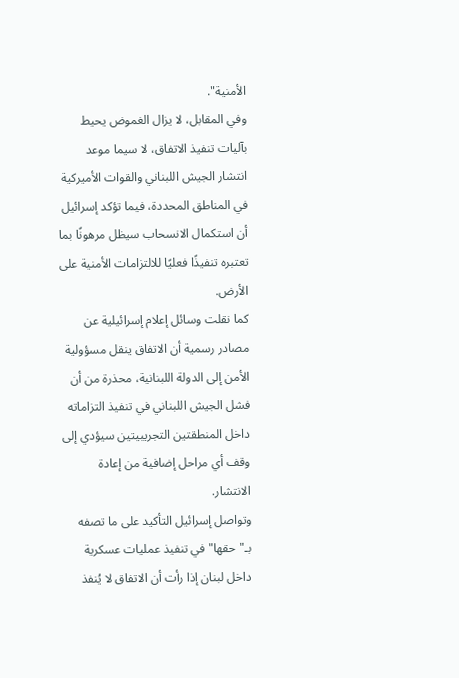الأمنية".
وفي المقابل، لا يزال الغموض يحيط بآليات تنفيذ الاتفاق، لا سيما موعد انتشار الجيش اللبناني والقوات الأميركية في المناطق المحددة، فيما تؤكد إسرائيل أن استكمال الانسحاب سيظل مرهونًا بما تعتبره تنفيذًا فعليًا للالتزامات الأمنية على الأرض.
كما نقلت وسائل إعلام إسرائيلية عن مصادر رسمية أن الاتفاق ينقل مسؤولية الأمن إلى الدولة اللبنانية، محذرة من أن فشل الجيش اللبناني في تنفيذ التزاماته داخل المنطقتين التجريبيتين سيؤدي إلى وقف أي مراحل إضافية من إعادة الانتشار.
وتواصل إسرائيل التأكيد على ما تصفه بـ"حقها" في تنفيذ عمليات عسكرية داخل لبنان إذا رأت أن الاتفاق لا يُنفذ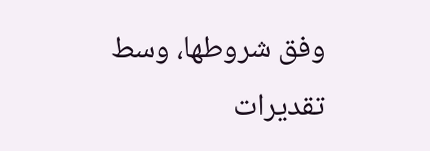وفق شروطها، وسط تقديرات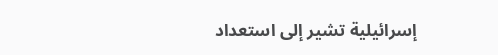إسرائيلية تشير إلى استعداد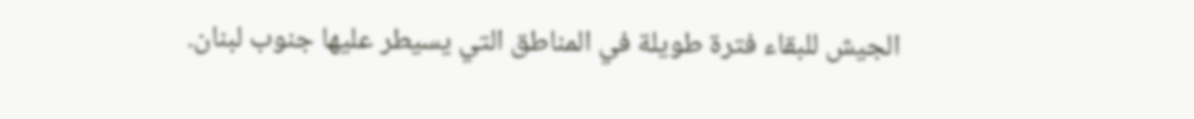الجيش للبقاء فترة طويلة في المناطق التي يسيطر عليها جنوب لبنان.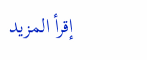إقرأ المزيد